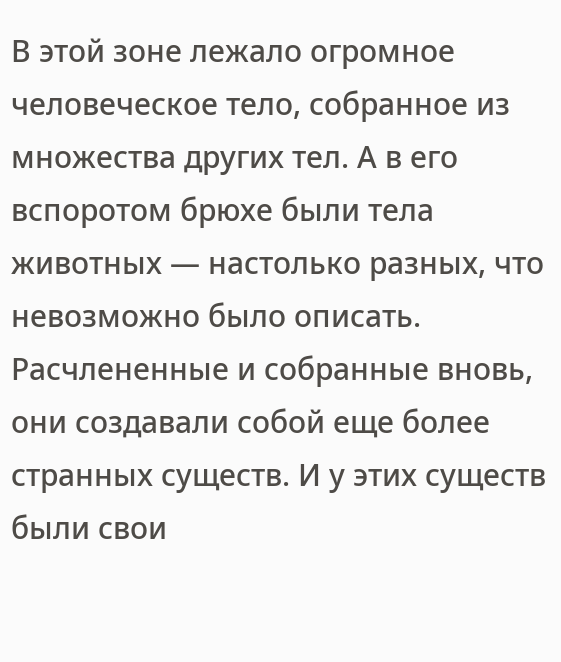В этой зоне лежало огромное человеческое тело, собранное из множества других тел. А в его вспоротом брюхе были тела животных — настолько разных, что невозможно было описать. Расчлененные и собранные вновь, они создавали собой еще более странных существ. И у этих существ были свои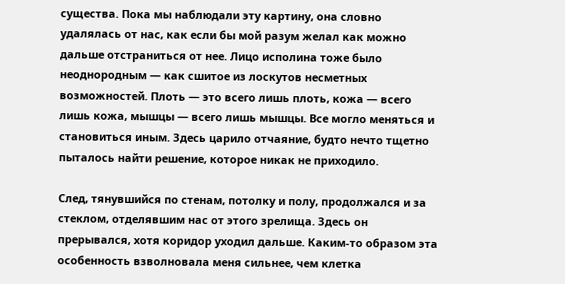существа. Пока мы наблюдали эту картину, она словно удалялась от нас, как если бы мой разум желал как можно дальше отстраниться от нее. Лицо исполина тоже было неоднородным — как сшитое из лоскутов несметных возможностей. Плоть — это всего лишь плоть, кожа — всего лишь кожа, мышцы — всего лишь мышцы. Все могло меняться и становиться иным. Здесь царило отчаяние, будто нечто тщетно пыталось найти решение, которое никак не приходило.

След, тянувшийся по стенам, потолку и полу, продолжался и за стеклом, отделявшим нас от этого зрелища. Здесь он прерывался, хотя коридор уходил дальше. Каким-то образом эта особенность взволновала меня сильнее, чем клетка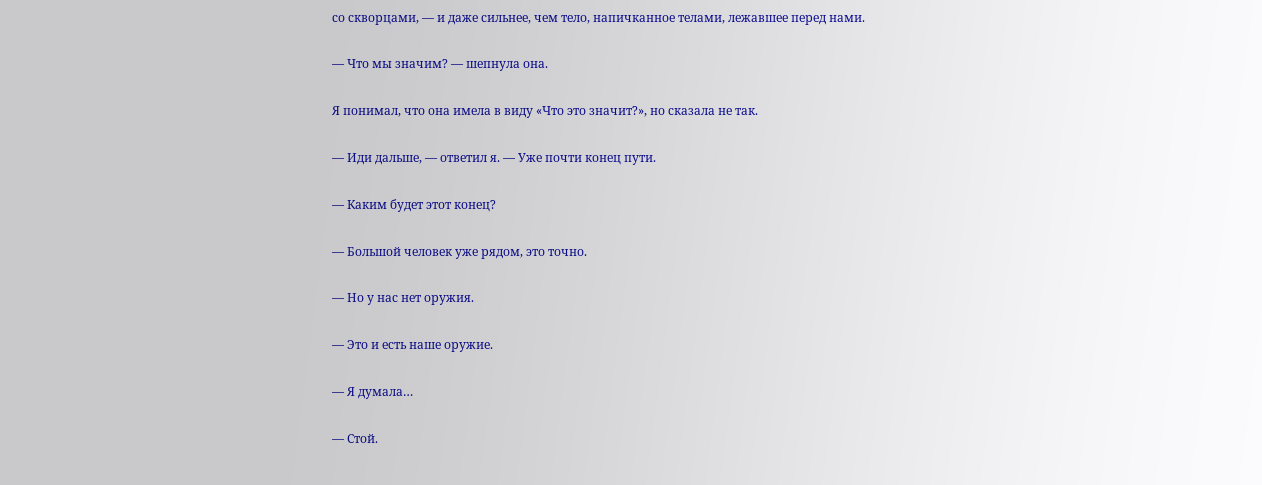со скворцами, — и даже сильнее, чем тело, напичканное телами, лежавшее перед нами.

— Что мы значим? — шепнула она.

Я понимал, что она имела в виду «Что это значит?», но сказала не так.

— Иди дальше, — ответил я. — Уже почти конец пути.

— Каким будет этот конец?

— Большой человек уже рядом, это точно.

— Но у нас нет оружия.

— Это и есть наше оружие.

— Я думала…

— Стой.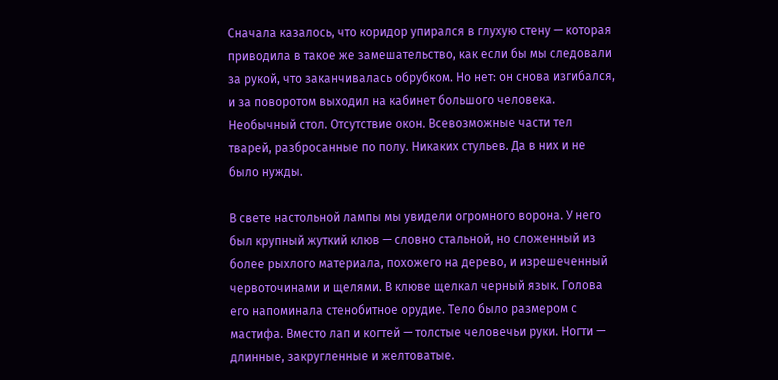Сначала казалось, что коридор упирался в глухую стену — которая приводила в такое же замешательство, как если бы мы следовали за рукой, что заканчивалась обрубком. Но нет: он снова изгибался, и за поворотом выходил на кабинет большого человека. Необычный стол. Отсутствие окон. Всевозможные части тел тварей, разбросанные по полу. Никаких стульев. Да в них и не было нужды.

В свете настольной лампы мы увидели огромного ворона. У него был крупный жуткий клюв — словно стальной, но сложенный из более рыхлого материала, похожего на дерево, и изрешеченный червоточинами и щелями. В клюве щелкал черный язык. Голова его напоминала стенобитное орудие. Тело было размером с мастифа. Вместо лап и когтей — толстые человечьи руки. Ногти — длинные, закругленные и желтоватые.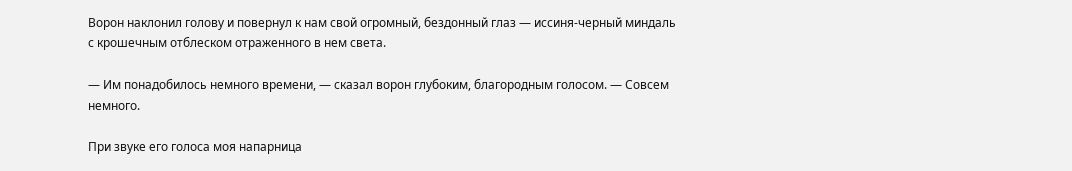Ворон наклонил голову и повернул к нам свой огромный, бездонный глаз — иссиня-черный миндаль с крошечным отблеском отраженного в нем света.

— Им понадобилось немного времени, — сказал ворон глубоким, благородным голосом. — Совсем немного.

При звуке его голоса моя напарница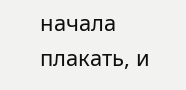начала плакать, и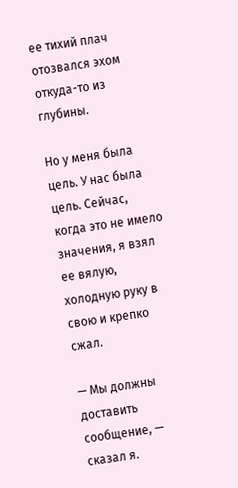ее тихий плач отозвался эхом откуда-то из глубины.

Но у меня была цель. У нас была цель. Сейчас, когда это не имело значения, я взял ее вялую, холодную руку в свою и крепко сжал.

— Мы должны доставить сообщение, — сказал я.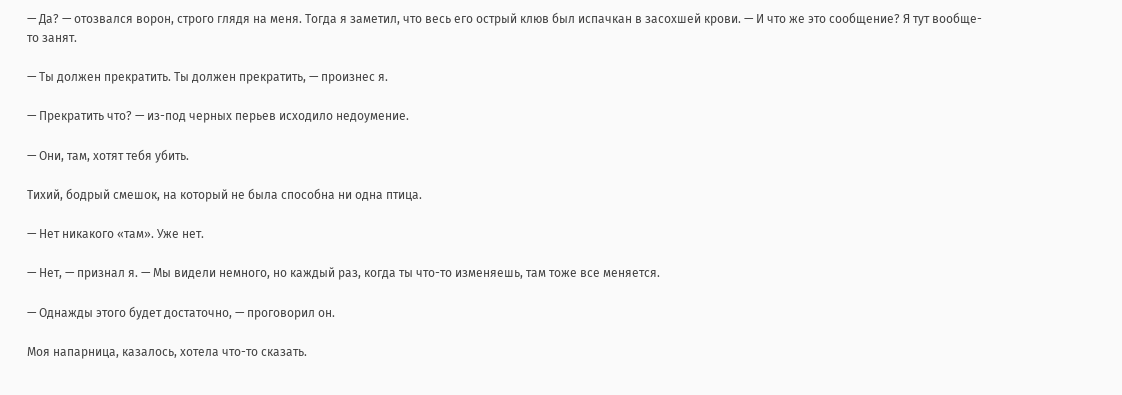— Да? — отозвался ворон, строго глядя на меня. Тогда я заметил, что весь его острый клюв был испачкан в засохшей крови. — И что же это сообщение? Я тут вообще-то занят.

— Ты должен прекратить. Ты должен прекратить, — произнес я.

— Прекратить что? — из-под черных перьев исходило недоумение.

— Они, там, хотят тебя убить.

Тихий, бодрый смешок, на который не была способна ни одна птица.

— Нет никакого «там». Уже нет.

— Нет, — признал я. — Мы видели немного, но каждый раз, когда ты что-то изменяешь, там тоже все меняется.

— Однажды этого будет достаточно, — проговорил он.

Моя напарница, казалось, хотела что-то сказать.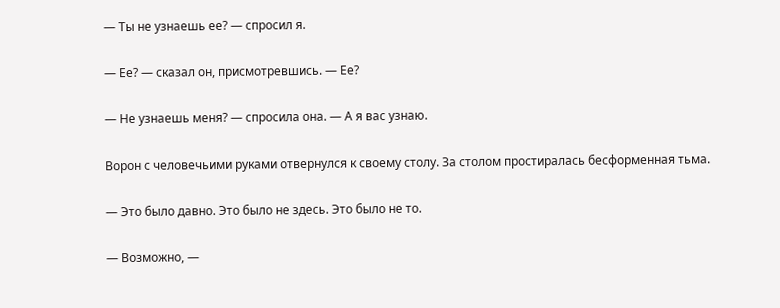— Ты не узнаешь ее? — спросил я.

— Ее? — сказал он, присмотревшись. — Ее?

— Не узнаешь меня? — спросила она. — А я вас узнаю.

Ворон с человечьими руками отвернулся к своему столу. За столом простиралась бесформенная тьма.

— Это было давно. Это было не здесь. Это было не то.

— Возможно, —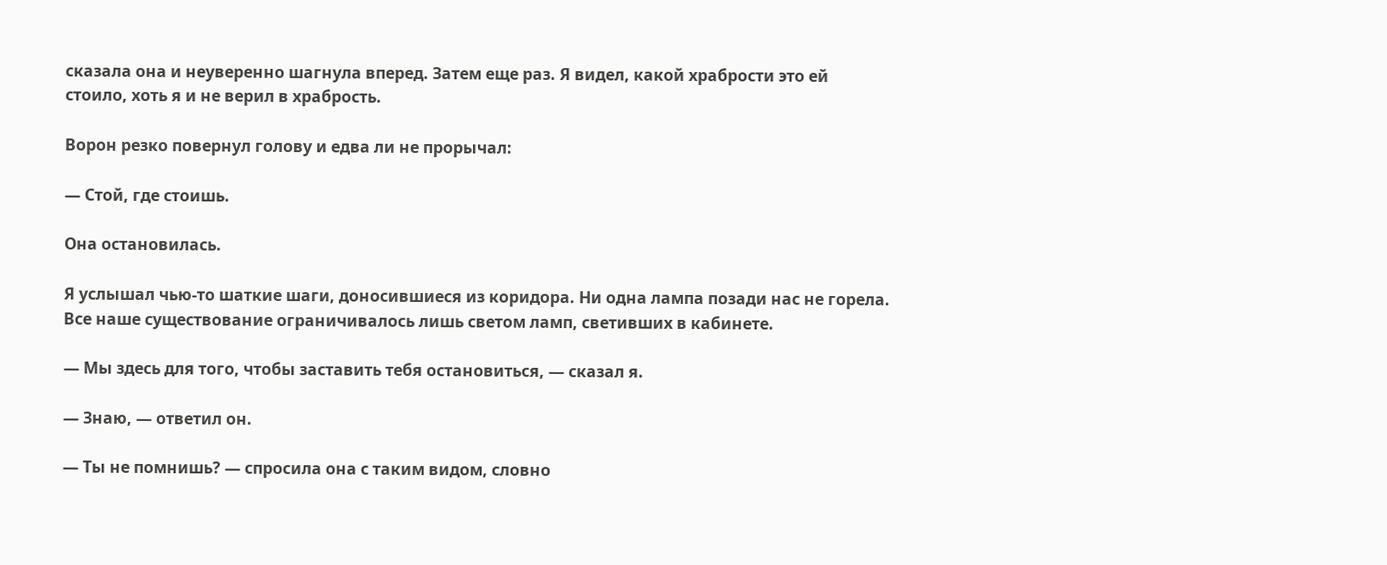сказала она и неуверенно шагнула вперед. Затем еще раз. Я видел, какой храбрости это ей стоило, хоть я и не верил в храбрость.

Ворон резко повернул голову и едва ли не прорычал:

— Стой, где стоишь.

Она остановилась.

Я услышал чью-то шаткие шаги, доносившиеся из коридора. Ни одна лампа позади нас не горела. Все наше существование ограничивалось лишь светом ламп, светивших в кабинете.

— Мы здесь для того, чтобы заставить тебя остановиться, — сказал я.

— Знаю, — ответил он.

— Ты не помнишь? — спросила она с таким видом, словно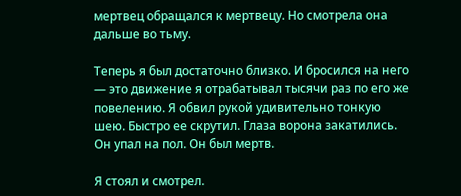мертвец обращался к мертвецу. Но смотрела она дальше во тьму.

Теперь я был достаточно близко. И бросился на него — это движение я отрабатывал тысячи раз по его же повелению. Я обвил рукой удивительно тонкую шею. Быстро ее скрутил. Глаза ворона закатились. Он упал на пол. Он был мертв.

Я стоял и смотрел.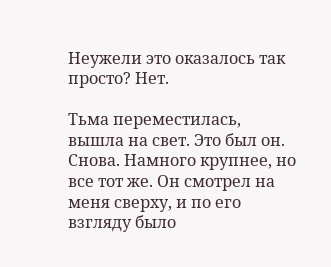Неужели это оказалось так просто? Нет.

Тьма переместилась, вышла на свет. Это был он. Снова. Намного крупнее, но все тот же. Он смотрел на меня сверху, и по его взгляду было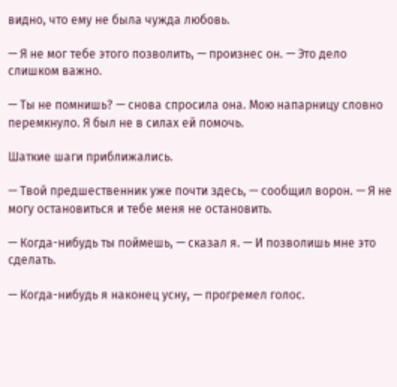видно, что ему не была чужда любовь.

— Я не мог тебе этого позволить, — произнес он. — Это дело слишком важно.

— Ты не помнишь? — снова спросила она. Мою напарницу словно перемкнуло. Я был не в силах ей помочь.

Шаткие шаги приближались.

— Твой предшественник уже почти здесь, — сообщил ворон. — Я не могу остановиться и тебе меня не остановить.

— Когда-нибудь ты поймешь, — сказал я. — И позволишь мне это сделать.

— Когда-нибудь я наконец усну, — прогремел голос.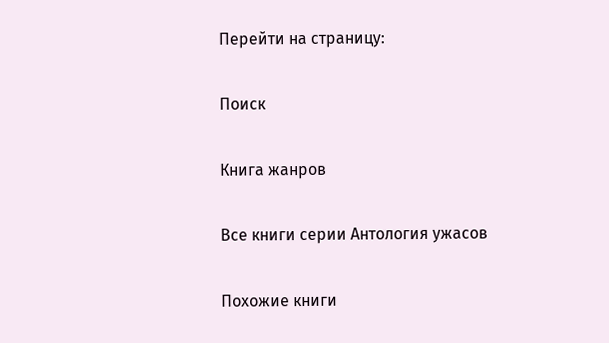Перейти на страницу:

Поиск

Книга жанров

Все книги серии Антология ужасов

Похожие книги